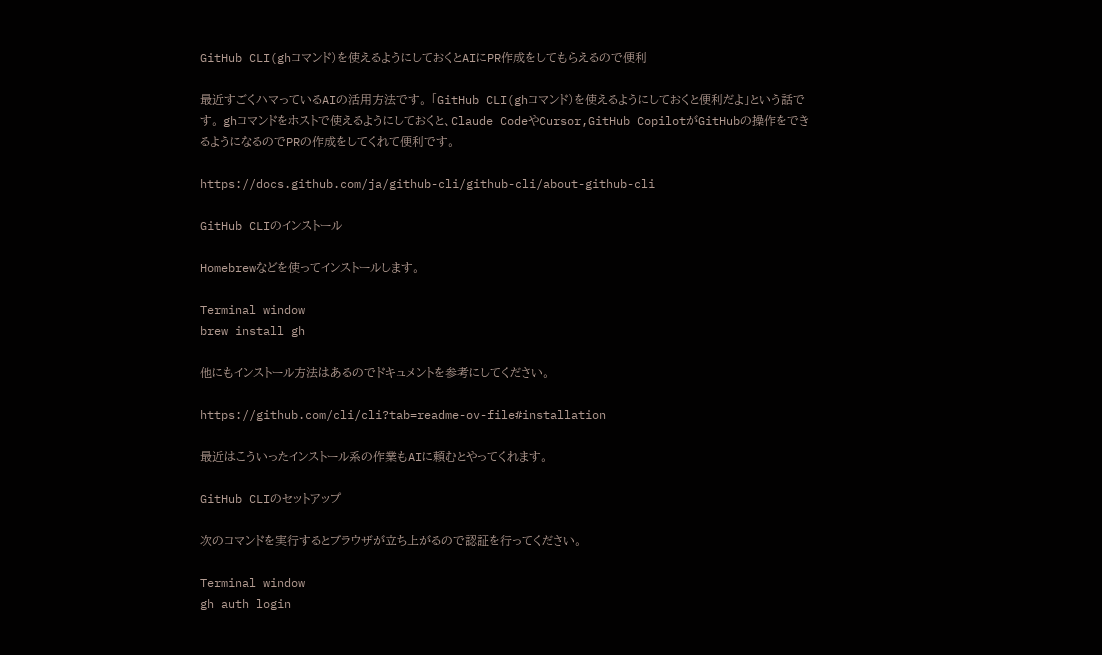GitHub CLI(ghコマンド)を使えるようにしておくとAIにPR作成をしてもらえるので便利

最近すごくハマっているAIの活用方法です。 「GitHub CLI(ghコマンド)を使えるようにしておくと便利だよ」という話です。 ghコマンドをホストで使えるようにしておくと、Claude CodeやCursor,GitHub CopilotがGitHubの操作をできるようになるのでPRの作成をしてくれて便利です。

https://docs.github.com/ja/github-cli/github-cli/about-github-cli

GitHub CLIのインストール

Homebrewなどを使ってインストールします。

Terminal window
brew install gh

他にもインストール方法はあるのでドキュメントを参考にしてください。

https://github.com/cli/cli?tab=readme-ov-file#installation

最近はこういったインストール系の作業もAIに頼むとやってくれます。

GitHub CLIのセットアップ

次のコマンドを実行するとブラウザが立ち上がるので認証を行ってください。

Terminal window
gh auth login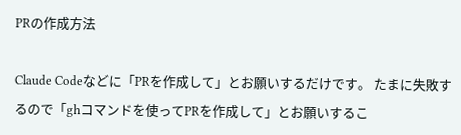PRの作成方法

Claude Codeなどに「PRを作成して」とお願いするだけです。 たまに失敗するので「ghコマンドを使ってPRを作成して」とお願いするこ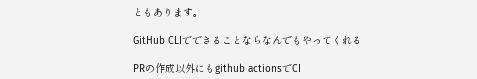ともあります。

GitHub CLIでできることならなんでもやってくれる

PRの作成以外にもgithub actionsでCI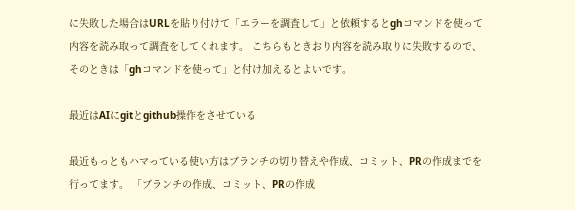に失敗した場合はURLを貼り付けて「エラーを調査して」と依頼するとghコマンドを使って内容を読み取って調査をしてくれます。 こちらもときおり内容を読み取りに失敗するので、そのときは「ghコマンドを使って」と付け加えるとよいです。

最近はAIにgitとgithub操作をさせている

最近もっともハマっている使い方はブランチの切り替えや作成、コミット、PRの作成までを行ってます。 「ブランチの作成、コミット、PRの作成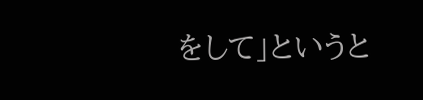をして」というと